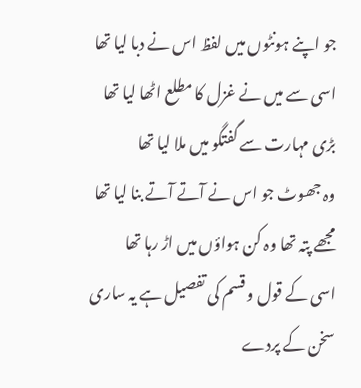جو اپنے ہونٹوں میں لفظ اس نے دبا لیا تھا
اسی سے میں نے غزل کا مطلع اٹھا لیا تھا
بڑی مہارت سے گفتگو میں ملا لیا تھا
وہ جھوٹ جو اس نے آتے آتے بنا لیا تھا
مجھے پتہ تھا وہ کن ہواؤں میں اڑ رہا تھا
اسی کے قول و قسم کی تفصیل ہے یہ ساری
سخن کے پردے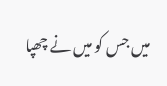میں جس کو میں نے چھپا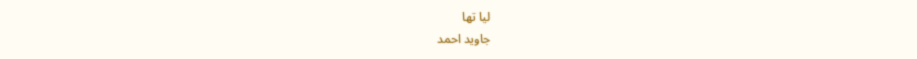لیا تھا
جاوید احمد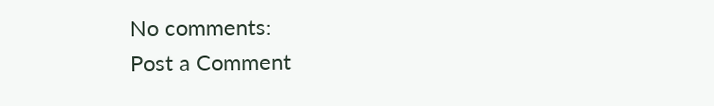No comments:
Post a Comment